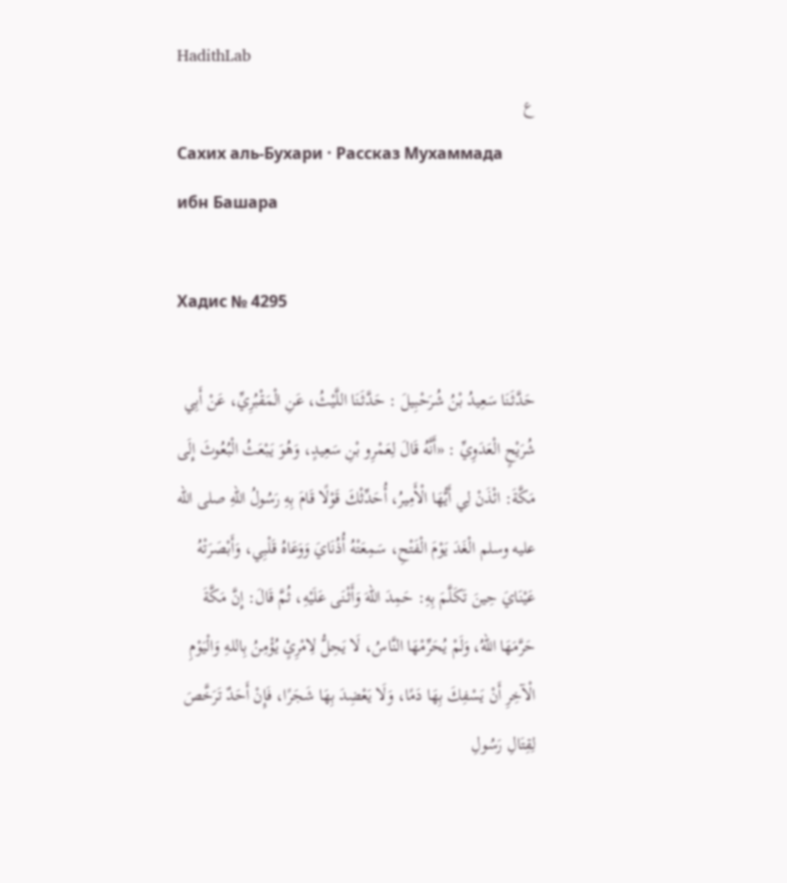HadithLab
ع
Сахих аль-Бухари · Рассказ Мухаммада ибн Башара

Хадис № 4295

حَدَّثَنَا سَعِيدُ بْنُ شُرَحْبِيلَ : حَدَّثَنَا اللَّيْثُ، عَنِ الْمَقْبُرِيِّ، عَنْ أَبِي شُرَيْحٍ الْعَدَوِيِّ : «أَنَّهُ قَالَ لِعَمْرِو بْنِ سَعِيدٍ، وَهُوَ يَبْعَثُ الْبُعُوثَ إِلَى مَكَّةَ: ائْذَنْ لِي أَيُّهَا الْأَمِيرُ، أُحَدِّثْكَ قَوْلًا قَامَ بِهِ رَسُولُ اللهِ صلى الله عليه وسلم الْغَدَ يَوْمَ الْفَتْحِ، سَمِعَتْهُ أُذُنَايَ وَوَعَاهُ قَلْبِي، وَأَبْصَرَتْهُ عَيْنَايَ حِينَ تَكَلَّمَ بِهِ: حَمِدَ اللهَ وَأَثْنَى عَلَيْهِ، ثُمَّ قَالَ: إِنَّ مَكَّةَ حَرَّمَهَا اللهُ، وَلَمْ يُحَرِّمْهَا النَّاسُ، لَا يَحِلُّ لِامْرِئٍ يُؤْمِنُ بِاللهِ وَالْيَوْمِ الْآخِرِ أَنْ يَسْفِكَ بِهَا دَمًا، وَلَا يَعْضِدَ بِهَا شَجَرًا، فَإِنْ أَحَدٌ تَرَخَّصَ لِقِتَالِ رَسُولِ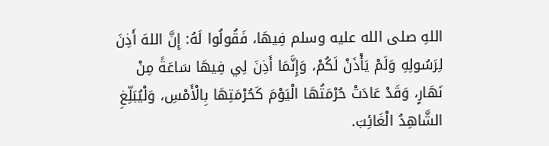اللهِ صلى الله عليه وسلم فِيهَا، فَقُولُوا لَهُ: إِنَّ اللهَ أَذِنَ لِرَسُولِهِ وَلَمْ يَأْذَنْ لَكُمْ، وَإِنَّمَا أَذِنَ لِي فِيهَا سَاعَةً مِنْ نَهَارٍ، وَقَدْ عَادَتْ حُرْمَتُهَا الْيَوْمَ كَحُرْمَتِهَا بِالْأَمْسِ، وَلْيُبَلِّغِ الشَّاهِدُ الْغَائِبَ.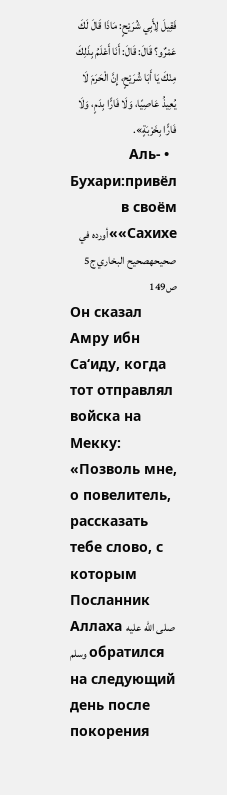فَقِيلَ لِأَبِي شُرَيْحٍ: مَاذَا قَالَ لَكَ عَمْرٌو؟ قَالَ: قَالَ: أَنَا أَعْلَمُ بِذَلِكَ مِنْكَ يَا أَبَا شُرَيْحٍ، إِنَّ الْحَرَمَ لَا يُعِيذُ عَاصِيًا، وَلَا فَارًّا بِدَمٍ، وَلَا فَارًّا بِخَرْبَةٍ».
  • Аль-Бухари:привёл в своём «Сахихе»أورده في صحيحهصحيح البخاري ج5 ص149
Он сказал Амру ибн Са‘иду, когда тот отправлял войска на Мекку: «Позволь мне, о повелитель, рассказать тебе слово, с которым Посланник Аллаха صلى الله عليه وسلم обратился на следующий день после покорения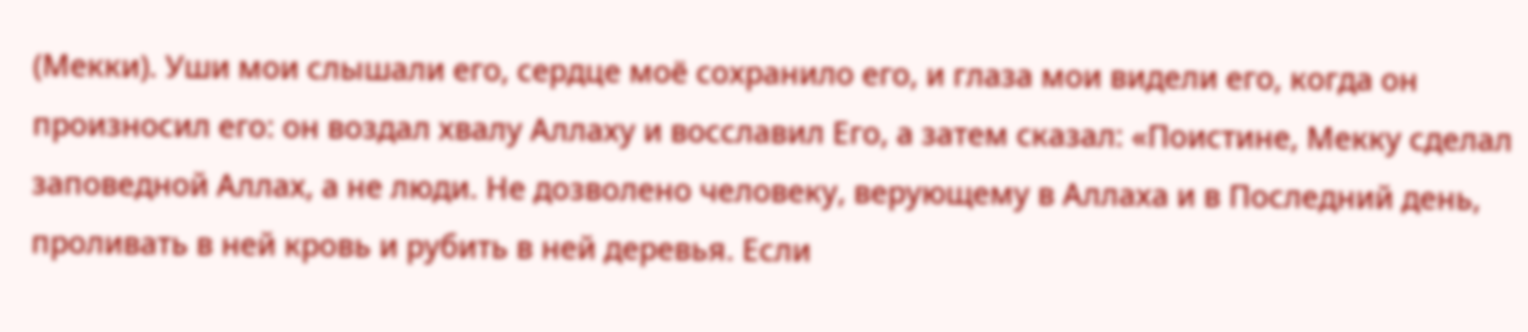(Мекки). Уши мои слышали его, сердце моё сохранило его, и глаза мои видели его, когда он произносил его: он воздал хвалу Аллаху и восславил Его, а затем сказал: «Поистине, Мекку сделал заповедной Аллах, а не люди. Не дозволено человеку, верующему в Аллаха и в Последний день, проливать в ней кровь и рубить в ней деревья. Если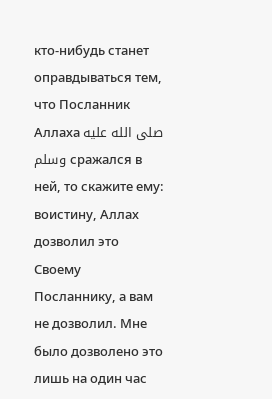кто-нибудь станет оправдываться тем, что Посланник Аллаха صلى الله عليه وسلم сражался в ней, то скажите ему: воистину, Аллах дозволил это Своему Посланнику, а вам не дозволил. Мне было дозволено это лишь на один час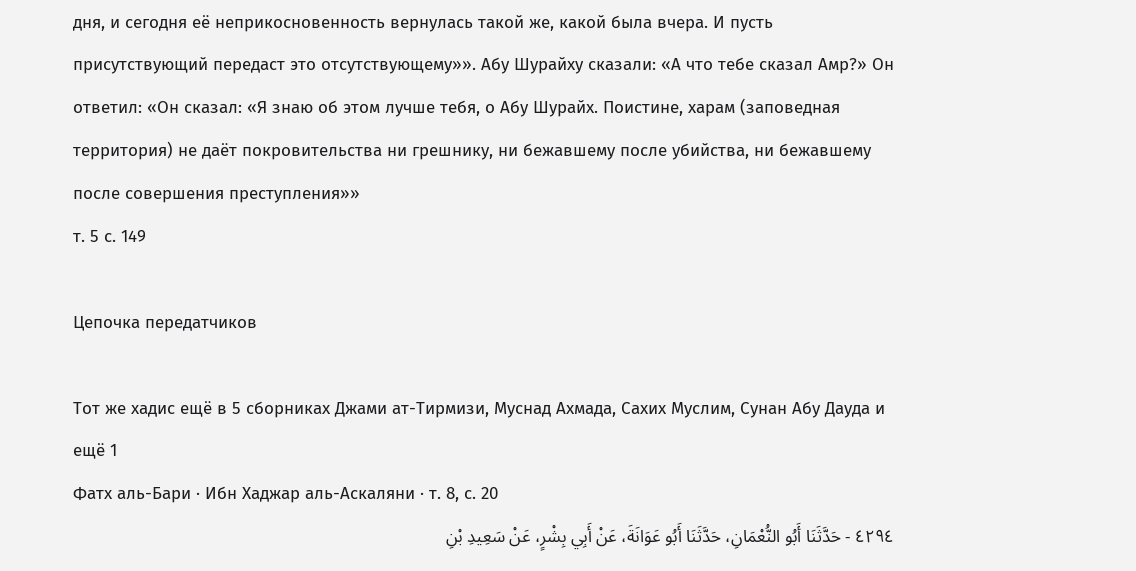дня, и сегодня её неприкосновенность вернулась такой же, какой была вчера. И пусть присутствующий передаст это отсутствующему»». Абу Шурайху сказали: «А что тебе сказал Амр?» Он ответил: «Он сказал: «Я знаю об этом лучше тебя, о Абу Шурайх. Поистине, харам (заповедная территория) не даёт покровительства ни грешнику, ни бежавшему после убийства, ни бежавшему после совершения преступления»»
т. 5 с. 149

Цепочка передатчиков

Тот же хадис ещё в 5 сборниках Джами ат-Тирмизи, Муснад Ахмада, Сахих Муслим, Сунан Абу Дауда и ещё 1
Фатх аль-Бари · Ибн Хаджар аль-Аскаляни · т. 8, с. 20
٤٢٩٤ - حَدَّثَنَا أَبُو النُّعْمَانِ، حَدَّثَنَا أَبُو عَوَانَةَ، عَنْ أَبِي بِشْرٍ، عَنْ سَعِيدِ بْنِ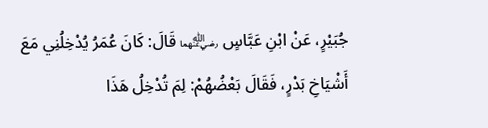جُبَيْرٍ، عَنْ ابْنِ عَبَّاسٍ ﵄ قَالَ: كَانَ عُمَرُ يُدْخِلُنِي مَعَ أَشْيَاخِ بَدْرٍ، فَقَالَ بَعْضُهُمْ: لِمَ تُدْخِلُ هَذَا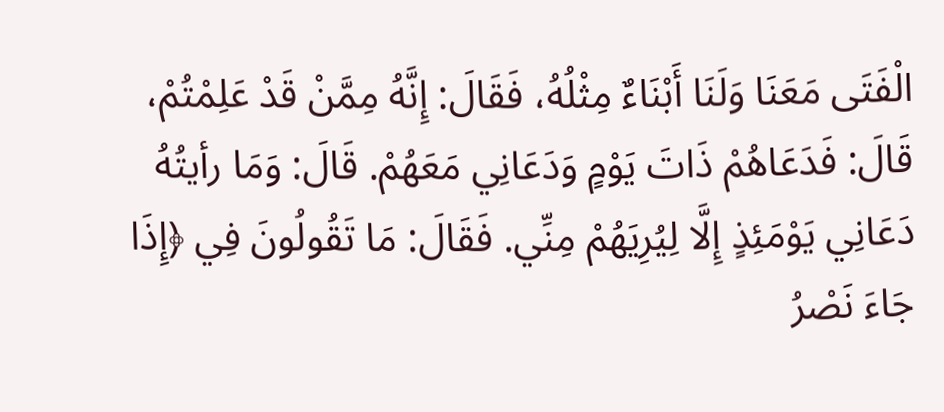الْفَتَى مَعَنَا وَلَنَا أَبْنَاءٌ مِثْلُهُ، فَقَالَ: إِنَّهُ مِمَّنْ قَدْ عَلِمْتُمْ، قَالَ: فَدَعَاهُمْ ذَاتَ يَوْمٍ وَدَعَانِي مَعَهُمْ. قَالَ: وَمَا رأيتُهُ دَعَانِي يَوْمَئِذٍ إِلَّا لِيُرِيَهُمْ مِنِّي. فَقَالَ: مَا تَقُولُونَ فِي ﴿إِذَا جَاءَ نَصْرُ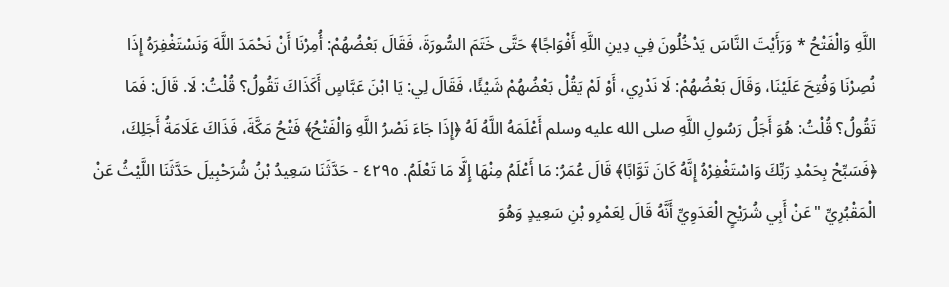اللَّهِ وَالْفَتْحُ * وَرَأَيْتَ النَّاسَ يَدْخُلُونَ فِي دِينِ اللَّهِ أَفْوَاجًا﴾ حَتَّى خَتَمَ السُّورَةَ، فَقَالَ بَعْضُهُمْ: أُمِرْنَا أَنْ نَحْمَدَ اللَّهَ وَنَسْتَغْفِرَهُ إِذَا نُصِرْنَا وَفُتِحَ عَلَيْنَا، وَقَالَ بَعْضُهُمْ: لَا نَدْرِي، أَوْ لَمْ يَقُلْ بَعْضُهُمْ شَيْئًا، فَقَالَ لِي: يَا ابْنَ عَبَّاسٍ أَكَذَاكَ تَقُولُ؟ قُلْتُ: لَا. قَالَ: فَمَا تَقُولُ؟ قُلْتُ: هُوَ أَجَلُ رَسُولِ اللَّهِ صلى الله عليه وسلم أَعْلَمَهُ اللَّهُ لَهُ ﴿إِذَا جَاءَ نَصْرُ اللَّهِ وَالْفَتْحُ﴾ فَتْحُ مَكَّةَ، فَذَاكَ عَلَامَةُ أَجَلِكَ، ﴿فَسَبِّحْ بِحَمْدِ رَبِّكَ وَاسْتَغْفِرْهُ إِنَّهُ كَانَ تَوَّابًا﴾ قَالَ عُمَرُ: مَا أَعْلَمُ مِنْهَا إِلَّا مَا تَعْلَمُ. ٤٢٩٥ - حَدَّثَنَا سَعِيدُ بْنُ شُرَحْبِيلَ حَدَّثَنَا اللَّيْثُ عَنْ الْمَقْبُرِيِّ "عَنْ أَبِي شُرَيْحٍ الْعَدَوِيِّ أَنَّهُ قَالَ لِعَمْرِو بْنِ سَعِيدٍ وَهُوَ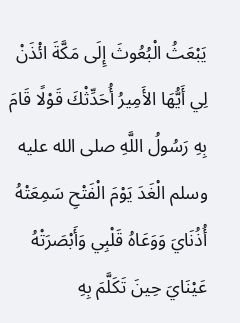يَبْعَثُ الْبُعُوثَ إِلَى مَكَّةَ ائْذَنْ لِي أَيُّهَا الأَمِيرُ أُحَدِّثْكَ قَوْلًا قَامَ بِهِ رَسُولُ اللَّهِ صلى الله عليه وسلم الْغَدَ يَوْمَ الْفَتْحِ سَمِعَتْهُ أُذُنَايَ وَوَعَاهُ قَلْبِي وَأَبْصَرَتْهُ عَيْنَايَ حِينَ تَكَلَّمَ بِهِ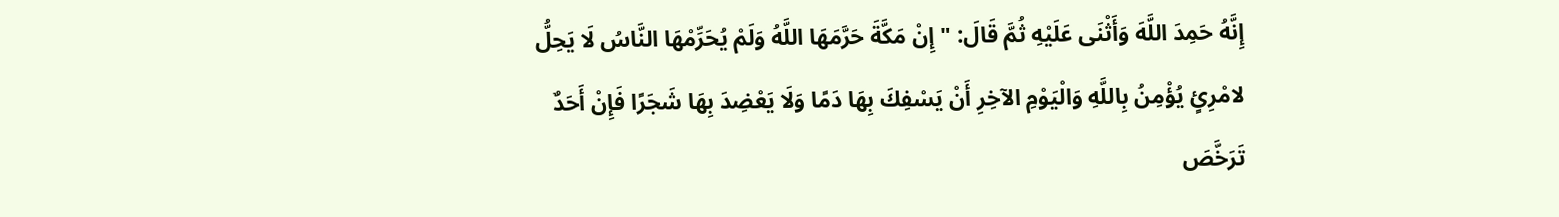إِنَّهُ حَمِدَ اللَّهَ وَأَثْنَى عَلَيْهِ ثُمَّ قَالَ: "إِنْ مَكَّةَ حَرَّمَهَا اللَّهُ وَلَمْ يُحَرِّمْهَا النَّاسُ لَا يَحِلُّ لامْرِئٍ يُؤْمِنُ بِاللَّهِ وَالْيَوْمِ الآخِرِ أَنْ يَسْفِكَ بِهَا دَمًا وَلَا يَعْضِدَ بِهَا شَجَرًا فَإِنْ أَحَدٌ تَرَخَّصَ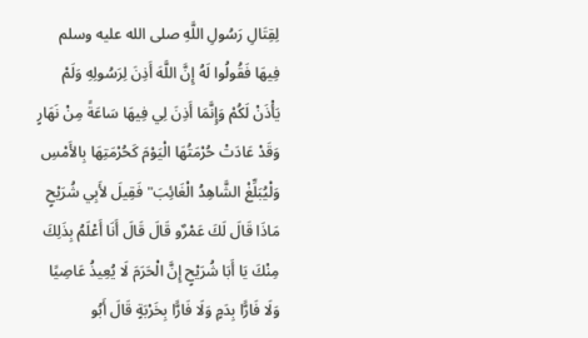لِقِتَالِ رَسُولِ اللَّهِ صلى الله عليه وسلم فِيهَا فَقُولُوا لَهُ إِنَّ اللَّهَ أَذِنَ لِرَسُولِهِ وَلَمْ يَأْذَنْ لَكُمْ وَإِنَّمَا أَذِنَ لِي فِيهَا سَاعَةً مِنْ نَهَارٍ وَقَدْ عَادَتْ حُرْمَتُهَا الْيَوْمَ كَحُرْمَتِهَا بِالأَمْسِ وَلْيُبَلِّغْ الشَّاهِدُ الْغَائِبَ" فَقِيلَ لأَبِي شُرَيْحٍ مَاذَا قَالَ لَكَ عَمْرٌو قَالَ قَالَ أَنَا أَعْلَمُ بِذَلِكَ مِنْكَ يَا أَبَا شُرَيْحٍ إِنَّ الْحَرَمَ لَا يُعِيذُ عَاصِيًا وَلَا فَارًّا بِدَمٍ وَلَا فَارًّا بِخَرْبَةٍ قَالَ أَبُو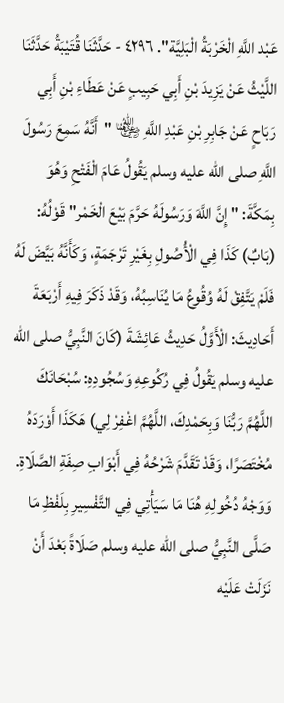عَبْد اللَّهِ الْخَرْبَةُ الْبَلِيَّة". ٤٢٩٦ - حَدَّثَنَا قُتَيْبَةُ حَدَّثَنَا اللَّيْثُ عَنْ يَزِيدَ بْنِ أَبِي حَبِيبٍ عَنْ عَطَاءِ بْنِ أَبِي رَبَاحٍ عَنْ جَابِرِ بْنِ عَبْدِ اللَّهِ ﵄ "أَنَّهُ سَمِعَ رَسُولَ اللَّهِ صلى الله عليه وسلم يَقُولُ عَامَ الْفَتْحِ وَهُوَ بِمَكَّةَ: " إِنَّ اللَّهَ وَرَسُولَهُ حَرَّمَ بَيْعَ الْخَمْر" قَوْلُهُ: (بَابٌ) كَذَا فِي الْأُصُولِ بِغَيْرِ تَرْجَمَةٍ، وَكَأَنَّهُ بَيَّضَ لَهُ فَلَمْ يَتَّفِقْ لَهُ وُقُوعُ مَا يُنَاسِبُهُ، وَقَدْ ذَكَرَ فِيهِ أَرْبَعَةَ أَحَادِيثَ: الْأَوَّلُ حَدِيثُ عَائِشَةَ (كَانَ النَّبِيُّ صلى الله عليه وسلم يَقُولُ فِي رُكُوعِهِ وَسُجُودِهِ: سُبْحَانَكَ اللَّهُمَّ رَبُّنَا وَبِحَمْدِكَ، اللَّهُمَّ اغْفِرْ لِي) هَكَذَا أَوْرَدَهُ مُخْتَصَرًا، وَقَدْ تَقَدَّمَ شَرْحُهُ فِي أَبْوَابِ صِفَةِ الصَّلَاةِ. وَوَجْهُ دُخُولِهِ هُنَا مَا سَيَأْتِي فِي التَّفْسِيرِ بِلَفْظِ مَا صَلَّى النَّبِيُّ صلى الله عليه وسلم صَلَاةً بَعْدَ أَنْ نَزَلَتْ عَلَيْه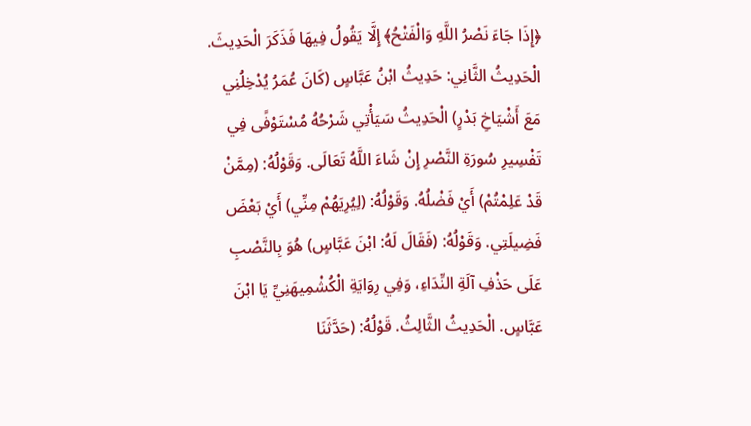﴿إِذَا جَاءَ نَصْرُ اللَّهِ وَالْفَتْحُ﴾ إِلَّا يَقُولُ فِيهَا فَذَكَرَ الْحَدِيثَ. الْحَدِيثُ الثَّانِي: حَدِيثُ ابْنُ عَبَّاسٍ (كَانَ عُمَرُ يُدْخِلُنِي مَعَ أَشْيَاخِ بَدْرٍ) الْحَدِيثُ سَيَأْتِي شَرْحُهُ مُسْتَوْفًى فِي تَفْسِيرِ سُورَةِ النَّصْرِ إِنْ شَاءَ اللَّهُ تَعَالَى. وَقَوْلُهُ: (مِمَّنْ قَدْ عَلِمْتُمْ) أَيْ فَضْلُهُ. وَقَوْلُهُ: (لِيُرِيَهُمْ مِنِّي) أَيْ بَعْضَ فَضِيلَتِي. وَقَوْلُهُ: (فَقَالَ لَهُ: ابْنَ عَبَّاسٍ) هُوَ بِالنَّصْبِ عَلَى حَذْفِ آلَةِ النِّدَاءِ، وَفِي رِوَايَةِ الْكُشْمِيهَنِيِّ يَا ابْنَ عَبَّاسٍ. الْحَدِيثُ الثَّالِثُ. قَوْلُهُ: (حَدَّثَنَا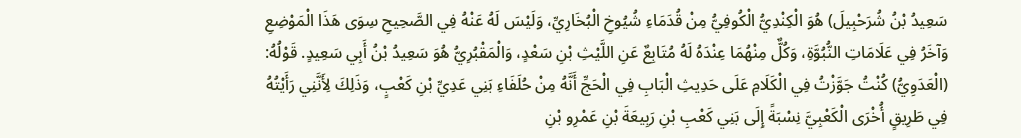سَعِيدُ بْنُ شُرَحْبِيلَ) هُوَ الْكِنْدِيُّ الْكُوفِيُّ مِنْ قُدَمَاءِ شُيُوخِ الْبُخَارِيِّ، وَلَيْسَ لَهُ عَنْهُ فِي الصَّحِيحِ سِوَى هَذَا الْمَوْضِعِ وَآخَرُ فِي عَلَامَاتِ النُّبُوَّةِ، وَكُلٌّ مِنْهُمَا عِنْدَهُ لَهُ مُتَابِعٌ عَنِ اللَّيْثِ بْنِ سَعْدٍ، وَالْمَقْبُرِيُّ هُوَ سَعِيدُ بْنُ أَبِي سَعِيدٍ. قَوْلُهُ: (الْعَدَوِيُّ) كُنْتُ جَوَّزْتُ فِي الْكَلَامِ عَلَى حَدِيثِ الْبَابِ فِي الْحَجِّ أَنَّهُ مِنْ حُلَفَاءِ بَنِي عَدِيِّ بْنِ كَعْبٍ، وَذَلِكَ لِأَنَّنِي رَأَيْتُهُ فِي طَرِيقٍ أُخْرَى الْكَعْبِيَّ نِسْبَةً إِلَى بَنِي كَعْبِ بْنِ رَبِيعَةَ بْنِ عَمْرِو بْنِ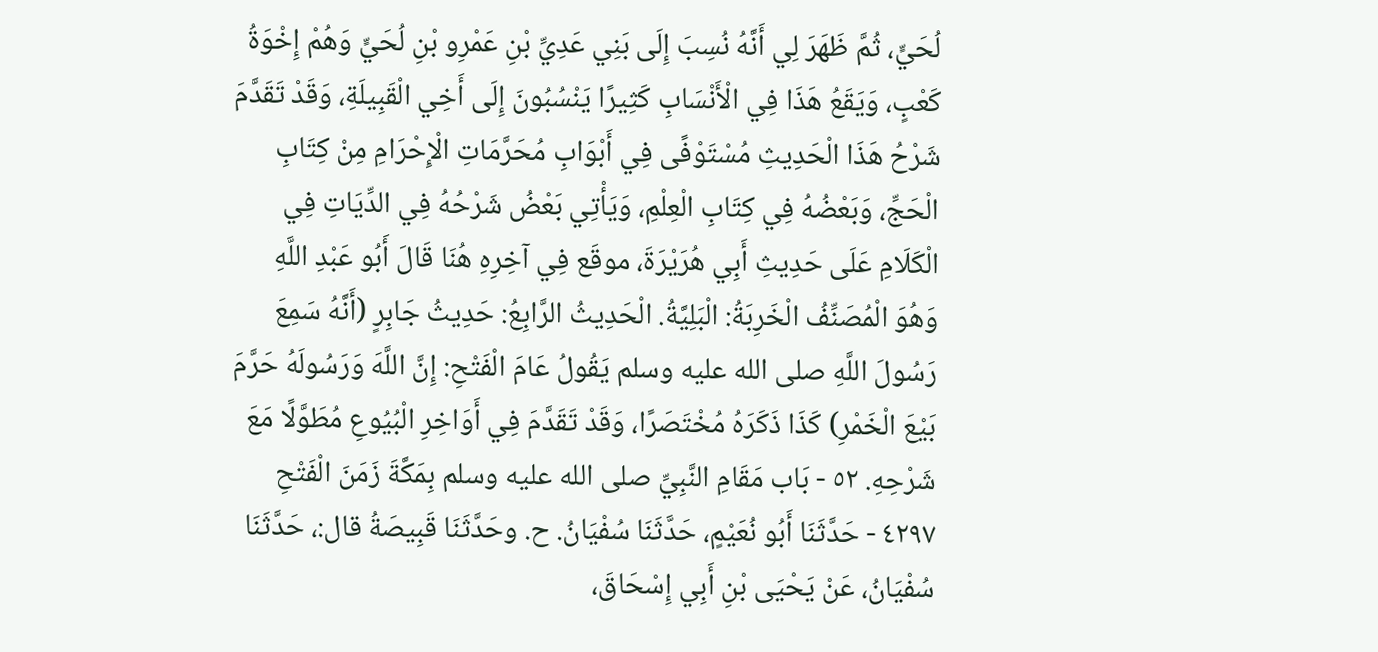لُحَيٍّ، ثُمَّ ظَهَرَ لِي أَنَّهُ نُسِبَ إِلَى بَنِي عَدِيِّ بْنِ عَمْرِو بْنِ لُحَيٍّ وَهُمْ إِخْوَةُ كَعْبٍ، وَيَقَعُ هَذَا فِي الْأَنْسَابِ كَثِيرًا يَنْسُبُونَ إِلَى أَخِي الْقَبِيلَةِ، وَقَدْ تَقَدَّمَ شَرْحُ هَذَا الْحَدِيثِ مُسْتَوْفًى فِي أَبْوَابِ مُحَرَّمَاتِ الْإِحْرَامِ مِنْ كِتَابِ الْحَجِّ، وَبَعْضُهُ فِي كِتَابِ الْعِلْمِ، وَيَأْتِي بَعْضُ شَرْحُهُ فِي الدِّيَاتِ فِي الْكَلَامِ عَلَى حَدِيثِ أَبِي هُرَيْرَةَ، موقَع فِي آخِرِهِ هُنَا قَالَ أَبُو عَبْدِ اللَّهِ وَهُوَ الْمُصَنِّفُ الْخَرِبَةُ: الْبَلِيَّةُ. الْحَدِيثُ الرَّابِعُ: حَدِيثُ جَابِرٍ (أَنَّهُ سَمِعَ رَسُولَ اللَّهِ صلى الله عليه وسلم يَقُولُ عَامَ الْفَتْحِ: إِنَّ اللَّهَ وَرَسُولَهُ حَرَّمَ بَيْعَ الْخَمْرِ) كَذَا ذَكَرَهُ مُخْتَصَرًا، وَقَدْ تَقَدَّمَ فِي أَوَاخِرِ الْبُيُوعِ مُطَوَّلًا مَعَ شَرْحِهِ. ٥٢ - بَاب مَقَامِ النَّبِيِّ صلى الله عليه وسلم بِمَكَّةَ زَمَنَ الْفَتْحِ ٤٢٩٧ - حَدَّثَنَا أَبُو نُعَيْمٍ، حَدَّثَنَا سُفْيَانُ. ح. وحَدَّثَنَا قَبِيصَةُ قال:، حَدَّثَنَا سُفْيَانُ، عَنْ يَحْيَى بْنِ أَبِي إِسْحَاقَ،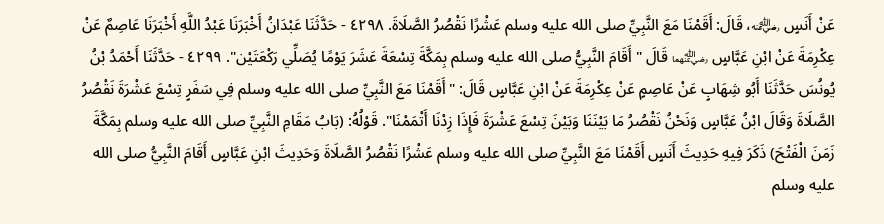عَنْ أَنَسٍ ﵁، قَالَ: أَقَمْنَا مَعَ النَّبِيِّ صلى الله عليه وسلم عَشْرًا نَقْصُرُ الصَّلَاةَ. ٤٢٩٨ - حَدَّثَنَا عَبْدَانُ أَخْبَرَنَا عَبْدُ اللَّهِ أَخْبَرَنَا عَاصِمٌ عَنْ عِكْرِمَةَ عَنْ ابْنِ عَبَّاسٍ ﵄ قَالَ "أَقَامَ النَّبِيُّ صلى الله عليه وسلم بِمَكَّةَ تِسْعَةَ عَشَرَ يَوْمًا يُصَلِّي رَكْعَتَيْن". ٤٢٩٩ - حَدَّثَنَا أَحْمَدُ بْنُ يُونُسَ حَدَّثَنَا أَبُو شِهَابٍ عَنْ عَاصِمٍ عَنْ عِكْرِمَةَ عَنْ ابْنِ عَبَّاسٍ قَالَ: "أَقَمْنَا مَعَ النَّبِيِّ صلى الله عليه وسلم فِي سَفَرٍ تِسْعَ عَشْرَةَ نَقْصُرُ الصَّلَاةَ وَقَالَ ابْنُ عَبَّاسٍ وَنَحْنُ نَقْصُرُ مَا بَيْنَنَا وَبَيْنَ تِسْعَ عَشْرَةَ فَإِذَا زِدْنَا أَتْمَمْنَا". قَوْلُهُ: (بَابُ مَقَامِ النَّبِيِّ صلى الله عليه وسلم بِمَكَّةَ زَمَنَ الْفَتْحَ) ذَكَرَ فِيهِ حَدِيثَ أَنَسٍ أَقَمْنَا مَعَ النَّبِيِّ صلى الله عليه وسلم عَشْرًا نَقْصُرُ الصَّلَاةَ وَحَدِيثَ ابْنِ عَبَّاسٍ أَقَامَ النَّبِيُّ صلى الله عليه وسلم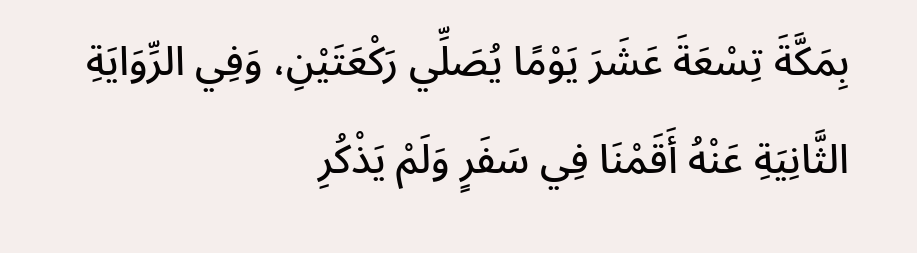بِمَكَّةَ تِسْعَةَ عَشَرَ يَوْمًا يُصَلِّي رَكْعَتَيْنِ، وَفِي الرِّوَايَةِ الثَّانِيَةِ عَنْهُ أَقَمْنَا فِي سَفَرٍ وَلَمْ يَذْكُرِ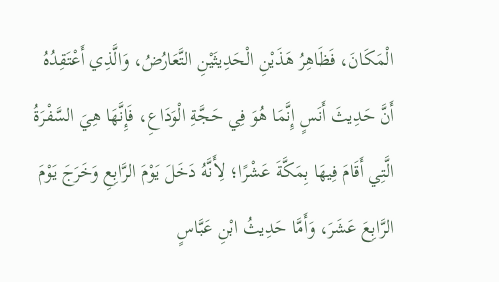الْمَكَانَ، فَظَاهِرُ هَذَيْنِ الْحَدِيثَيْنِ التَّعَارُضُ، وَالَّذِي أَعْتَقِدُهُ أَنَّ حَدِيثَ أَنَسٍ إِنَّمَا هُوَ فِي حَجَّةِ الْوَدَاعِ، فَإِنَّهَا هِيَ السَّفْرَةُ الَّتِي أَقَامَ فِيهَا بِمَكَّةَ عَشْرًا؛ لِأَنَّهُ دَخَلَ يَوْمَ الرَّابِعِ وَخَرَجَ يَوْمَ الرَّابِعَ عَشَرَ، وَأَمَّا حَدِيثُ ابْنِ عَبَّاسٍ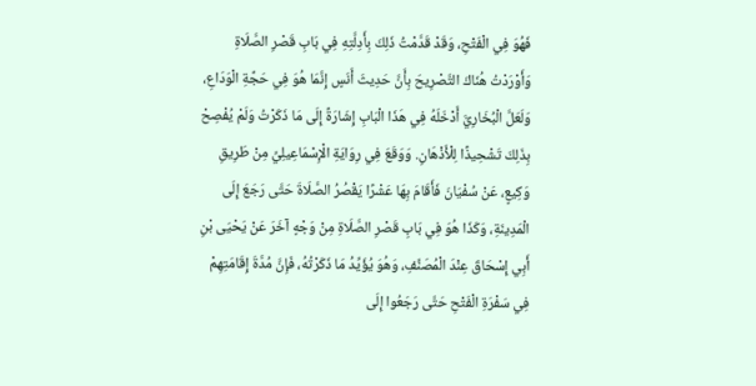فَهُوَ فِي الْفَتْحِ، وَقَدْ قَدَّمْتُ ذَلِكَ بِأَدِلَّتِهِ فِي بَابِ قَصْرِ الصَّلَاةِ وَأَوْرَدْتُ هُنَاكَ التَّصْرِيحَ بِأَنَّ حَدِيثَ أَنَسٍ إِنَّمَا هُوَ فِي حَجَّةِ الْوَدَاعِ، وَلَعَلَّ الْبُخَارِيَّ أَدْخَلَهُ فِي هَذَا الْبَابِ إِشَارَةً إِلَى مَا ذَكَرْتُ وَلَمْ يُفْصِحْ بِذَلِكَ تَشْحِيذًا لِلْأَذْهَانِ. وَوَقَعَ فِي رِوَايَةِ الْإِسْمَاعِيلِيِّ مِنْ طَرِيقِ وَكِيعٍ، عَنْ سُفْيَانَ فَأَقَامَ بِهَا عَشْرًا يَقْصُرُ الصَّلَاةَ حَتَّى رَجَعَ إِلَى الْمَدِينَةِ، وَكَذَا هُوَ فِي بَابِ قَصْرِ الصَّلَاةِ مِنْ وَجْهٍ آخَرَ عَنْ يَحْيَى بْنِ أَبِي إِسْحَاقَ عِنْدَ الْمُصَنِّفِ، وَهُوَ يُؤَيِّدُ مَا ذَكَرْتُهُ، فَإِنَّ مُدَّةَ إِقَامَتِهِمْ فِي سَفْرَةِ الْفَتْحِ حَتَّى رَجَعُوا إِلَى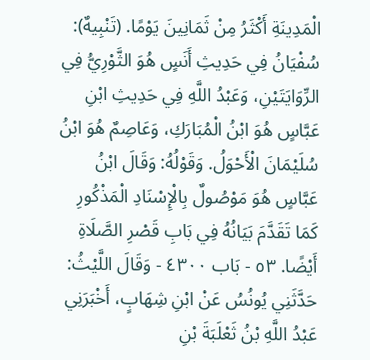الْمَدِينَةِ أَكْثَرُ مِنْ ثَمَانِينَ يَوْمًا. (تَنْبِيهٌ): سُفْيَانُ فِي حَدِيثِ أَنَسٍ هُوَ الثَّوْرِيُّ فِي الرِّوَايَتَيْنِ، وَعَبْدُ اللَّهِ فِي حَدِيثِ ابْنِ عَبَّاسٍ هُوَ ابْنُ الْمُبَارَكِ، وَعَاصِمٌ هُوَ ابْنُ سُلَيْمَانَ الْأَحْوَلُ. وَقَوْلُهُ: وَقَالَ ابْنُ عَبَّاسٍ هُوَ مَوْصُولٌ بِالْإِسْنَادِ الْمَذْكُورِ كَمَا تَقَدَّمَ بَيَانُهُ فِي بَابِ قَصْرِ الصَّلَاةِ أَيْضًا. ٥٣ - بَاب ٤٣٠٠ - وَقَالَ اللَّيْثُ: حَدَّثَنِي يُونُسُ عَنْ ابْنِ شِهَابٍ، أَخْبَرَنِي عَبْدُ اللَّهِ بْنُ ثَعْلَبَةَ بْنِ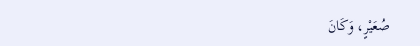صُعَيْرٍ، وَكَانَ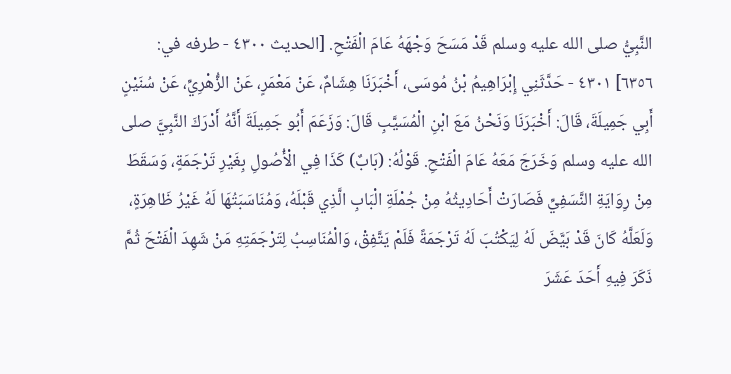النَّبِيُّ صلى الله عليه وسلم قَدْ مَسَحَ وَجْهَهُ عَامَ الْفَتْحِ. [الحديث ٤٣٠٠ - طرفه في: ٦٣٥٦] ٤٣٠١ - حَدَّثَنِي إِبْرَاهِيمُ بْنُ مُوسَى، أَخْبَرَنَا هِشَامٌ، عَنْ مَعْمَرٍ، عَنْ الزُّهْرِيِّ، عَنْ سُنَيْنٍ أَبِي جَمِيلَةَ، قَالَ: أَخْبَرَنَا وَنَحْنُ مَعَ ابْنِ الْمُسَيَّبِ قَالَ: وَزَعَمَ أَبُو جَمِيلَةَ أَنَّهُ أَدْرَكَ النَّبِيَّ صلى الله عليه وسلم وَخَرَجَ مَعَهُ عَامَ الْفَتْحِ. قَوْلُهُ: (بَابٌ) كَذَا فِي الْأُصُولِ بِغَيْرِ تَرْجَمَةٍ، وَسَقَطَ مِنْ رِوَايَةِ النَّسَفِيِّ فَصَارَتْ أَحَادِيثُهُ مِنْ جُمْلَةِ الْبَابِ الَّذِي قَبْلَهُ، وَمُنَاسَبَتُهَا لَهُ غَيْرُ ظَاهِرَةٍ، وَلَعَلَّهُ كَانَ قَدْ بَيَّضَ لَهُ لِيَكْتُبَ لَهُ تَرْجَمَةً فَلَمْ يَتَّفِقْ، وَالْمُنَاسِبُ لِتَرْجَمَتِهِ مَنْ شَهِدَ الْفَتْحَ ثُمَّ ذَكَرَ فِيهِ أَحَدَ عَشَرَ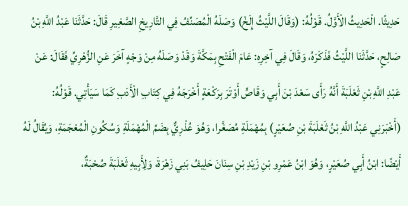حَدِيثًا. الْحَدِيثُ الْأَوَّلُ. قَوْلُهُ: (وَقَالَ اللَّيْثُ إِلَخْ) وَصَلَهُ الْمُصَنِّفُ فِي التَّارِيخِ الصَّغِيرِ قَالَ: حَدَّثَنَا عَبْدُ اللَّهِ بْنُ صَالِحٍ، حَدَّثَنَا اللَّيْثُ فَذَكَرَهُ، وَقَالَ فِي آخِرِهِ: عَامَ الْفَتْحِ بِمَكَّةَ وَقَدْ وَصَلَهُ مِنْ وَجْهٍ آخَرَ عَنِ الزُّهْرِيِّ فَقَالَ: عَنْ عَبْدِ اللَّهِ بْنِ ثَعْلَبَةَ أَنَّهُ رَأَى سَعْدَ بْنَ أَبِي وَقَاصٍّ أَوْتَرَ بِرَكْعَةٍ أَخْرَجَهُ فِي كِتَابِ الْأَدَبِ كَمَا سَيَأْتِي. قَوْلُهُ: (أَخْبَرَنِي عَبْدُ اللَّهِ بْنُ ثَعْلَبَةَ بْنِ صُعَيْرٍ) بِمُهْمَلَةِ مُصَغَّرا، وَهُوَ عُذْرِيٌّ بِضَمِّ الْمُهْمَلَةِ وَسُكُونِ الْمُعْجَمَةِ، وَيُقَالُ لَهُ أَيْضًا: ابْنُ أَبِي صُعَيْرٍ، وَهُوَ ابْنُ عَمْرِو بْنِ زَيْدِ بْنِ سِنَانَ حَلِيفُ بَنِي زَهْرَةَ، وَلِأَبِيهِ ثَعْلَبَةَ صُحْبَةٌ،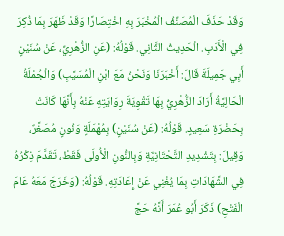وَقَدْ حَذَفَ الْمُصَنِّفُ الْمُخْبَرَ بِهِ اخْتِصَارًا وَقَدْ ظَهَرَ بِمَا ذُكِرَ فِي الْأَدَبِ. الْحَدِيثُ الثَّانِي. قَوْلُهُ: (عَنِ الزُّهْرِيِّ، عَنْ سُنَيْنٍ أَبِي جَمِيلَةَ قَالَ: أَخْبَرَنَا وَنَحْنُ مَعَ ابْنِ الْمُسَيَّبِ) وَالْجُمْلَةُ الْحَالِيَّةُ أَرَادَ الزُّهْرِيُّ بِهَا تَقْوِيَةَ رِوَايَتِهِ عَنْهُ بِأَنَّهَا كَانَتْ بِحَضْرَةِ سَعِيدٍ. قَوْلُهُ: (عَنْ سُنَيْنٍ) بِمُهْمَلَةٍ وَنُونٍ مُصَغَّرٌ، وَقِيلَ: بِتَشْدِيدِ التَّحْتَانِيَّةِ وَبِالنُّونِ الْأُولَى فَقَطْ، تَقَدَّمَ ذِكْرُهُ فِي الشَّهَادَاتِ بِمَا يُغْنِي عَنْ إِعَادَتِهِ. قَوْلُهُ: (وَخَرَجَ مَعَهُ عَامَ الْفَتْحِ) ذَكَرَ أَبُو عُمَرَ أَنَّهُ حَجَّ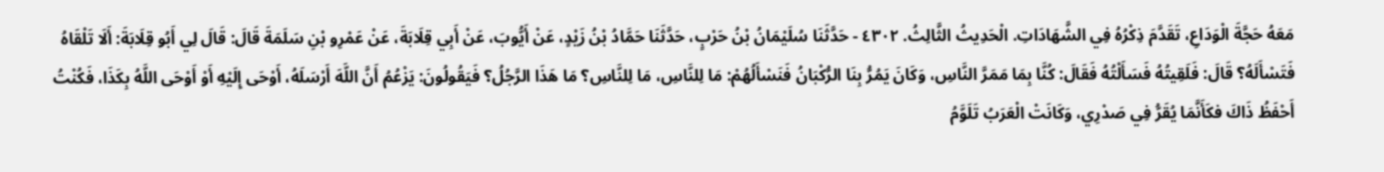مَعَهُ حَجَّةَ الْوَدَاعِ، تَقَدَّمَ ذِكْرُهُ فِي الشَّهَادَاتِ. الْحَدِيثُ الثَّالِثُ. ٤٣٠٢ - حَدَّثَنَا سُلَيْمَانُ بْنُ حَرْبٍ، حَدَّثَنَا حَمَّادُ بْنُ زَيْدٍ، عَنْ أَيُّوبَ، عَنْ أَبِي قِلَابَةَ، عَنْ عَمْرِو بْنِ سَلَمَةَ قَالَ: قَالَ لِي أَبُو قِلَابَةَ: أَلَا تَلْقَاهُ فَتَسْأَلَهُ؟ قَالَ: فَلَقِيتُهُ فَسَأَلْتُهُ فَقَالَ: كُنَّا بِمَا مَمَرَّ النَّاسِ، وَكَانَ يَمُرُّ بِنَا الرُّكْبَانُ فَنَسْأَلُهُمْ: مَا لِلنَّاسِ، مَا لِلنَّاسِ؟ مَا هَذَا الرَّجُلُ؟ فَيَقُولُونَ: يَزْعُمُ أَنَّ اللَّهَ أَرْسَلَهُ، أَوْحَى إِلَيْهِ أَوْ أَوْحَى اللَّهُ بِكَذَا، فَكُنْتُ أَحْفَظُ ذَاكَ فكَأَنَّمَا يُقَرُّ فِي صَدْرِي، وَكَانَتْ الْعَرَبُ تَلَوَّمُ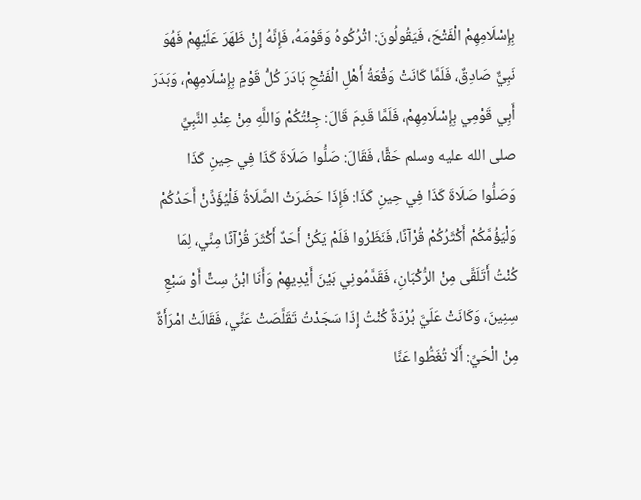بِإِسْلَامِهِمْ الْفَتْحَ، فَيَقُولُونَ: اتْرُكُوهُ وَقَوْمَهُ، فَإِنَّهُ إِنْ ظَهَرَ عَلَيْهِمْ فَهُوَ نَبِيٌّ صَادِقٌ، فَلَمَّا كَانَتْ وَقْعَةُ أَهْلِ الْفَتْحِ بَادَرَ كُلُّ قَوْمٍ بِإِسْلَامِهِمْ، وَبَدَرَ أَبِي قَوْمِي بِإِسْلَامِهِمْ، فَلَمَّا قَدِمَ قَالَ: جِئْتُكُمْ وَاللَّهِ مِنْ عِنْدِ النَّبِيِّ صلى الله عليه وسلم حَقًّا، فَقَالَ: صَلُّوا صَلَاةَ كَذَا فِي حِينِ كَذَا وَصَلُّوا صَلَاةَ كَذَا فِي حِينِ كَذَا: فَإِذَا حَضَرَتْ الصَّلَاةُ فَلْيُؤَذِّنْ أَحَدُكُمْ وَلْيَؤُمَّكُمْ أَكْثَرُكُمْ قُرْآنًا، فَنَظَرُوا فَلَمْ يَكُنْ أَحَدٌ أَكْثَرَ قُرْآنًا مِنِّي، لِمَا كُنْتُ أَتَلَقَّى مِنْ الرُّكْبَانِ، فَقَدَّمُونِي بَيْنَ أَيْدِيهِمْ وَأَنَا ابْنُ سِتٍّ أَوْ سَبْعِ سِنِينَ، وَكَانَتْ عَلَيَّ بُرْدَةٌ كُنْتُ إِذَا سَجَدْتُ تَقَلَّصَتْ عَنِّي، فَقَالَتْ امْرَأَةٌ مِنْ الْحَيِّ: أَلَا تُغَطُّوا عَنَّا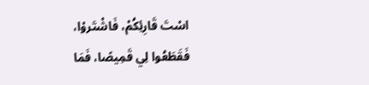اسْتَ قَارِئِكُمْ، فَاشْتَروْا، فَقَطَعُوا لِي قَمِيصًا، فَمَا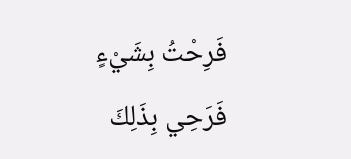فَرِحْتُ بِشَيْءٍ فَرَحِي بِذَلِكَ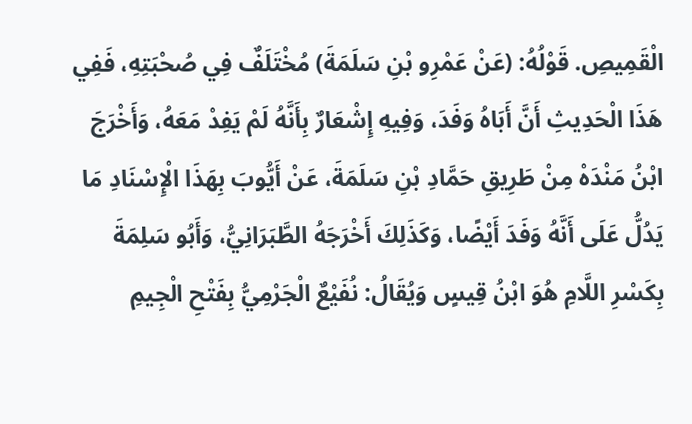الْقَمِيصِ. قَوْلُهُ: (عَنْ عَمْرِو بْنِ سَلَمَةَ) مُخْتَلَفٌ فِي صُحْبَتِهِ، فَفِي هَذَا الْحَدِيثِ أَنَّ أَبَاهُ وَفَدَ، وَفِيهِ إِشْعَارٌ بِأَنَّهُ لَمْ يَفِدْ مَعَهُ، وَأَخْرَجَ ابْنُ مَنْدَهْ مِنْ طَرِيقِ حَمَّادِ بْنِ سَلَمَةَ، عَنْ أَيُّوبَ بِهَذَا الْإِسْنَادِ مَا يَدُلُّ عَلَى أَنَّهُ وَفَدَ أَيْضًا، وَكَذَلِكَ أَخْرَجَهُ الطَّبَرَانِيُّ، وَأَبُو سَلِمَةَ بِكَسْرِ اللَّامِ هُوَ ابْنُ قِيسٍ وَيُقَالُ: نُفَيْعٌ الْجَرْمِيُّ بِفَتْحِ الْجِيمِ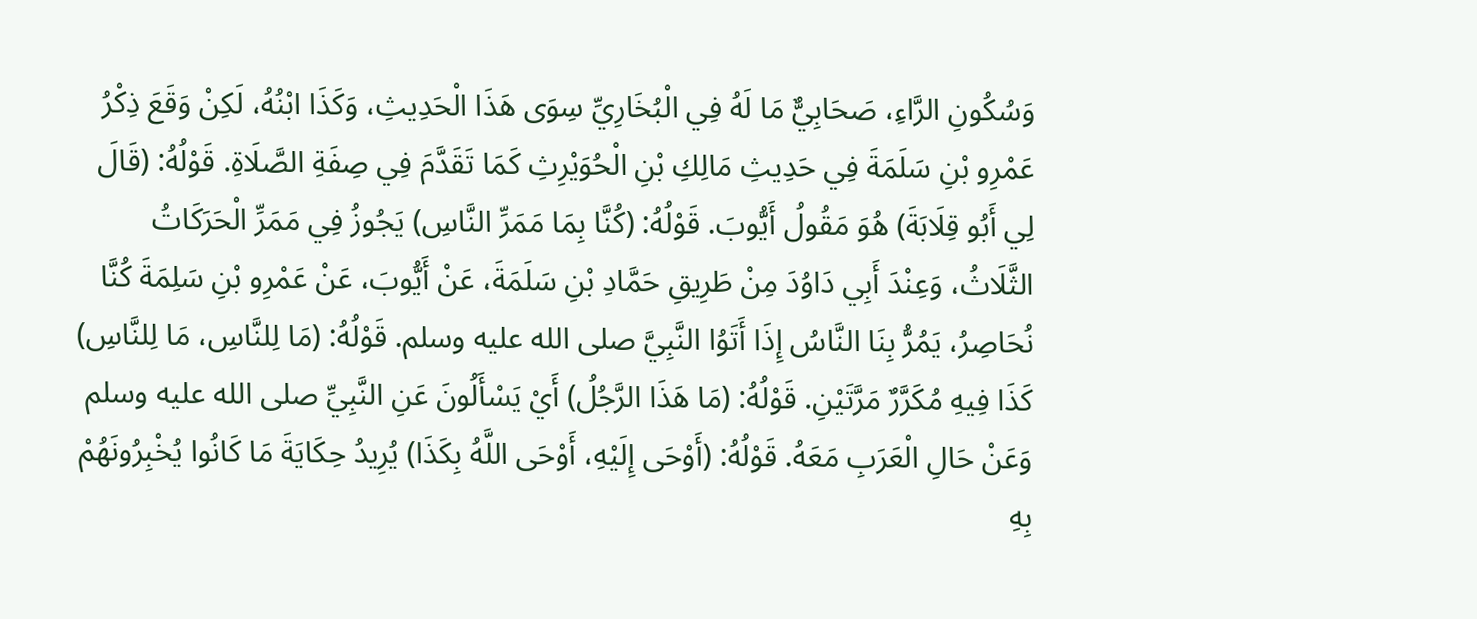وَسُكُونِ الرَّاءِ، صَحَابِيٌّ مَا لَهُ فِي الْبُخَارِيِّ سِوَى هَذَا الْحَدِيثِ، وَكَذَا ابْنُهُ، لَكِنْ وَقَعَ ذِكْرُ عَمْرِو بْنِ سَلَمَةَ فِي حَدِيثِ مَالِكِ بْنِ الْحُوَيْرِثِ كَمَا تَقَدَّمَ فِي صِفَةِ الصَّلَاةِ. قَوْلُهُ: (قَالَ لِي أَبُو قِلَابَةَ) هُوَ مَقُولُ أَيُّوبَ. قَوْلُهُ: (كُنَّا بِمَا مَمَرِّ النَّاسِ) يَجُوزُ فِي مَمَرِّ الْحَرَكَاتُ الثَّلَاثُ، وَعِنْدَ أَبِي دَاوُدَ مِنْ طَرِيقِ حَمَّادِ بْنِ سَلَمَةَ، عَنْ أَيُّوبَ، عَنْ عَمْرِو بْنِ سَلِمَةَ كُنَّا نُحَاصِرُ، يَمُرُّ بِنَا النَّاسُ إِذَا أَتَوُا النَّبِيَّ صلى الله عليه وسلم. قَوْلُهُ: (مَا لِلنَّاسِ، مَا لِلنَّاسِ) كَذَا فِيهِ مُكَرَّرٌ مَرَّتَيْنِ. قَوْلُهُ: (مَا هَذَا الرَّجُلُ) أَيْ يَسْأَلُونَ عَنِ النَّبِيِّ صلى الله عليه وسلم وَعَنْ حَالِ الْعَرَبِ مَعَهُ. قَوْلُهُ: (أَوْحَى إِلَيْهِ، أَوْحَى اللَّهُ بِكَذَا) يُرِيدُ حِكَايَةَ مَا كَانُوا يُخْبِرُونَهُمْ بِهِ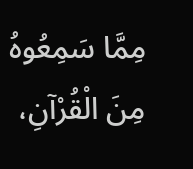مِمَّا سَمِعُوهُ مِنَ الْقُرْآنِ،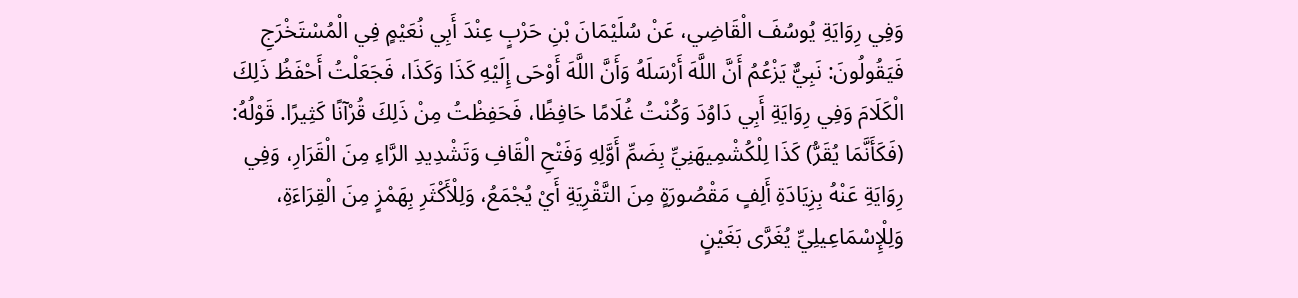وَفِي رِوَايَةِ يُوسُفَ الْقَاضِي، عَنْ سُلَيْمَانَ بْنِ حَرْبٍ عِنْدَ أَبِي نُعَيْمٍ فِي الْمُسْتَخْرَجِ فَيَقُولُونَ: نَبِيٌّ يَزْعُمُ أَنَّ اللَّهَ أَرْسَلَهُ وَأَنَّ اللَّهَ أَوْحَى إِلَيْهِ كَذَا وَكَذَا، فَجَعَلْتُ أَحْفَظُ ذَلِكَ الْكَلَامَ وَفِي رِوَايَةِ أَبِي دَاوُدَ وَكُنْتُ غُلَامًا حَافِظًا، فَحَفِظْتُ مِنْ ذَلِكَ قُرْآنًا كَثِيرًا. قَوْلُهُ: (فَكَأَنَّمَا يُقَرُّ) كَذَا لِلْكُشْمِيهَنِيِّ بِضَمِّ أَوَّلِهِ وَفَتْحِ الْقَافِ وَتَشْدِيدِ الرَّاءِ مِنَ الْقَرَارِ، وَفِي رِوَايَةِ عَنْهُ بِزِيَادَةِ أَلِفٍ مَقْصُورَةٍ مِنَ التَّقْرِيَةِ أَيْ يُجْمَعُ، وَلِلْأَكْثَرِ بِهَمْزٍ مِنَ الْقِرَاءَةِ، وَلِلْإِسْمَاعِيلِيِّ يُغَرَّى بَغَيْنٍ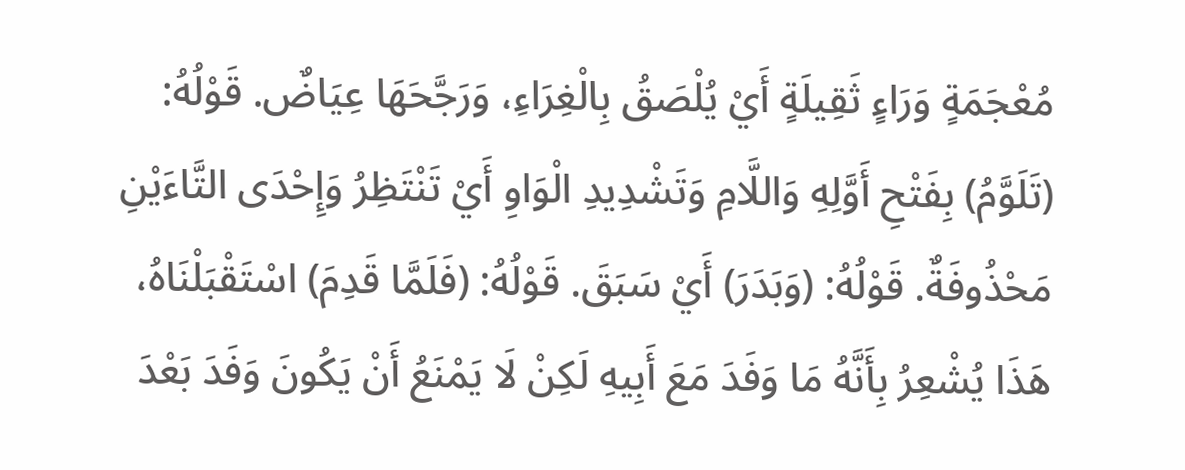مُعْجَمَةٍ وَرَاءٍ ثَقِيلَةٍ أَيْ يُلْصَقُ بِالْغِرَاءِ، وَرَجَّحَهَا عِيَاضٌ. قَوْلُهُ: (تَلَوَّمُ) بِفَتْحِ أَوَّلِهِ وَاللَّامِ وَتَشْدِيدِ الْوَاوِ أَيْ تَنْتَظِرُ وَإِحْدَى التَّاءَيْنِ مَحْذُوفَةٌ. قَوْلُهُ: (وَبَدَرَ) أَيْ سَبَقَ. قَوْلُهُ: (فَلَمَّا قَدِمَ) اسْتَقْبَلْنَاهُ، هَذَا يُشْعِرُ بِأَنَّهُ مَا وَفَدَ مَعَ أَبِيهِ لَكِنْ لَا يَمْنَعُ أَنْ يَكُونَ وَفَدَ بَعْدَ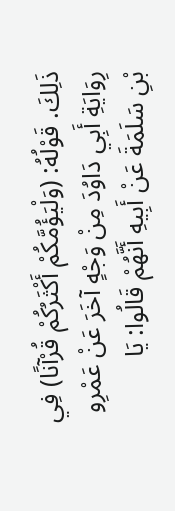ذَلِكَ. قَوْلُهُ: (وَلْيَؤُمَّكُمْ أَكْثَرُكُمْ قُرْآنًا) فِي رِوَايَةِ أَبِي دَاوُدَ مِنْ وَجْهٍ آخَرَ عَنْ عَمْرِو بْنِ سَلَمَةَ عَنْ أَبِيهِ أَنَّهُمْ قَالُوا: يَا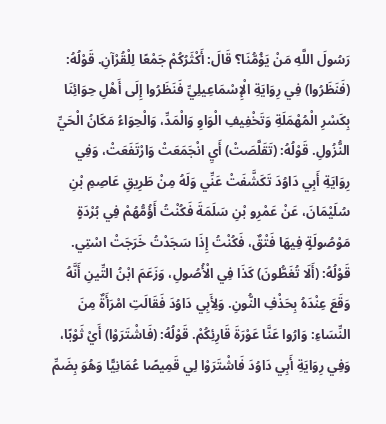رَسُولَ اللَّهِ مَنْ يَؤُمُّنَا؟ قَالَ: أَكْثَرُكُمْ جَمْعًا لِلْقُرْآنِ. قَوْلُهُ: (فَنَظَرُوا) فِي رِوَايَةِ الْإِسْمَاعِيلِيِّ فَنَظَرُوا إِلَى أَهْلِ حِوَائِنَا بِكَسْرِ الْمُهْمَلَةِ وَتَخْفِيفِ الْوَاوِ وَالْمَدِّ، وَالْحِوَاءُ مَكَانُ الْحَيِّ النُّزُولِ. قَوْلُهُ: (تَقَلَّصَتْ) أَيِ انْجَمَعَتْ وَارْتَفَعَتْ، وَفِي رِوَايَةِ أَبِي دَاوُدَ تَكَشَّفَتْ عَنِّي وَلَهُ مِنْ طَرِيقِ عَاصِمِ بْنِ سُلَيْمَانَ، عَنْ عَمْرِو بْنِ سَلَمَةَ فَكُنْتُ أَؤُمُّهُمْ فِي بُرْدَةٍ مَوْصُولَةٍ فِيهَا فَتْقٌ، فَكُنْتُ إِذَا سَجَدْتُ خَرَجَتْ اسْتِي. قَوْلُهُ: (أَلَا تُغَطُّونَ) كَذَا فِي الْأُصُولِ، وَزَعَمَ ابْنُ التِّينِ أَنَّهُ وَقَعَ عِنْدَهُ بِحَذْفِ النُّونِ. وَلِأَبِي دَاوُدَ فَقَالَتِ امْرَأَةٌ مِنَ النِّسَاءِ: وَارُوا عَنَّا عَوْرَةَ قَارِئِكُمْ. قَوْلُهُ: (فَاشْتَرَوْا) أَيْ ثَوْبًا، وَفِي رِوَايَةِ أَبِي دَاوُدَ فَاشْتَرَوْا لِي قَمِيصًا عُمَانِيًّا وَهُوَ بِضَمِّ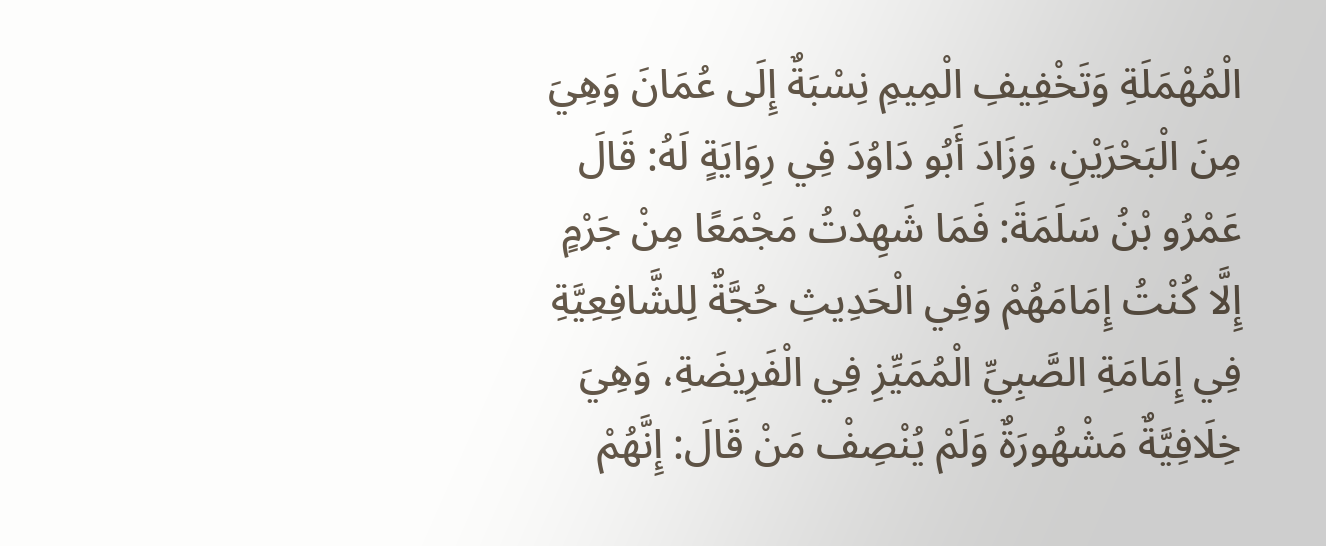الْمُهْمَلَةِ وَتَخْفِيفِ الْمِيمِ نِسْبَةٌ إِلَى عُمَانَ وَهِيَ مِنَ الْبَحْرَيْنِ، وَزَادَ أَبُو دَاوُدَ فِي رِوَايَةٍ لَهُ: قَالَ عَمْرُو بْنُ سَلَمَةَ: فَمَا شَهِدْتُ مَجْمَعًا مِنْ جَرْمٍ إِلَّا كُنْتُ إِمَامَهُمْ وَفِي الْحَدِيثِ حُجَّةٌ لِلشَّافِعِيَّةِ فِي إِمَامَةِ الصَّبِيِّ الْمُمَيِّزِ فِي الْفَرِيضَةِ، وَهِيَ خِلَافِيَّةٌ مَشْهُورَةٌ وَلَمْ يُنْصِفْ مَنْ قَالَ: إِنَّهُمْ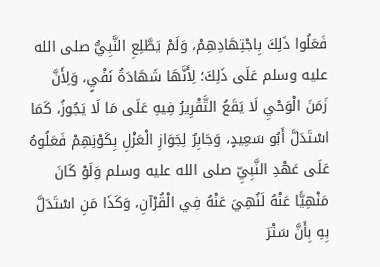فَعَلُوا ذَلِكَ بِاجْتِهَادِهِمْ، وَلَمْ يَطَّلِعِ النَّبِيُّ صلى الله عليه وسلم عَلَى ذَلِكَ؛ لِأَنَّهَا شَهَادَةُ نَفْيٍ، وَلِأَنَّ زَمَنَ الْوَحْيِ لَا يَقَعُ التَّقْرِيرُ فِيهِ عَلَى مَا لَا يَجُوزُ، كَمَا اسْتَدَلَّ أَبُو سَعِيدٍ، وَجَابِرٌ لِجَوَازِ الْعَزْلِ بِكَوْنِهِمْ فَعَلُوهُ عَلَى عَهْدِ النَّبِيِّ صلى الله عليه وسلم وَلَوْ كَانَ مَنْهِيًّا عَنْهُ لَنُهِيَ عَنْهُ فِي الْقُرْآنِ، وَكَذَا مَنِ اسْتَدَلَّ بِهِ بِأَنَّ سَتْرَ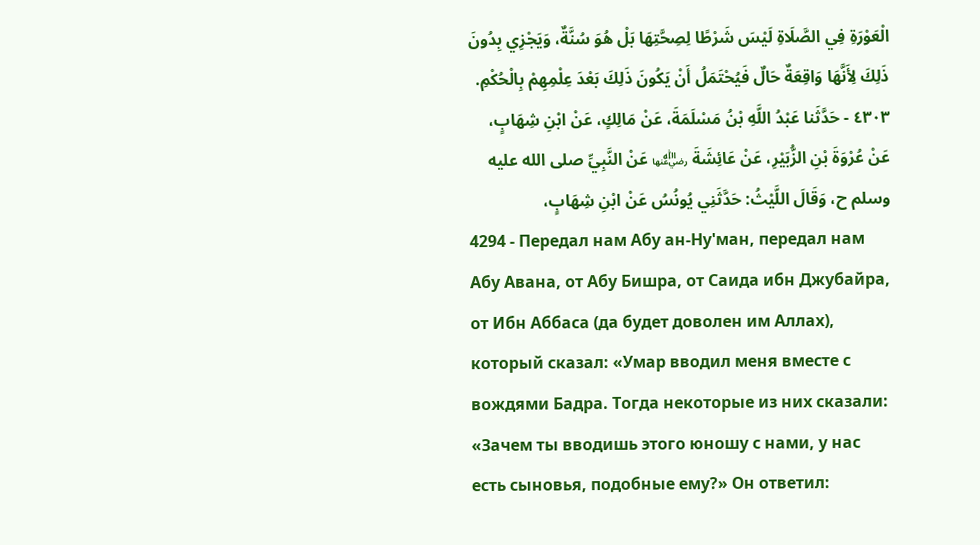الْعَوْرَةِ فِي الصَّلَاةِ لَيْسَ شَرْطًا لِصِحَّتِهَا بَلْ هُوَ سُنَّةٌ، وَيَجْزِي بِدُونَ ذَلِكَ لِأَنَّهَا وَاقِعَةٌ حَالٌ فَيُحْتَمَلُ أَنْ يَكُونَ ذَلِكَ بَعْدَ عِلْمِهِمْ بِالْحُكْمِ. ٤٣٠٣ - حَدَّثَنا عَبْدُ اللَّهِ بْنُ مَسْلَمَةَ، عَنْ مَالِكٍ، عَنْ ابْنِ شِهَابٍ، عَنْ عُرْوَةَ بْنِ الزُّبَيْرِ، عَنْ عَائِشَةَ ﵂ عَنْ النَّبِيِّ صلى الله عليه وسلم ح، وَقَالَ اللَّيْثُ: حَدَّثَنِي يُونُسُ عَنْ ابْنِ شِهَابٍ،
4294 - Передал нам Абу ан-Ну'ман, передал нам Абу Авана, от Абу Бишра, от Саида ибн Джубайра, от Ибн Аббаса (да будет доволен им Аллах), который сказал: «Умар вводил меня вместе с вождями Бадра. Тогда некоторые из них сказали: «Зачем ты вводишь этого юношу с нами, у нас есть сыновья, подобные ему?» Он ответил: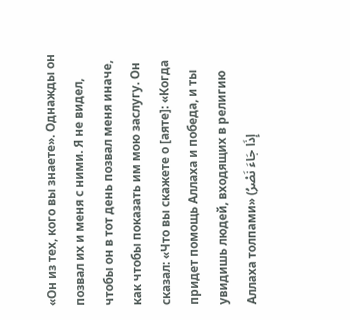«Он из тех, кого вы знаете». Однажды он позвал их и меня с ними. Я не видел, чтобы он в тот день позвал меня иначе, как чтобы показать им мою заслугу. Он сказал: «Что вы скажете о [аяте]: «Когда придет помощь Аллаха и победа, и ты увидишь людей, входящих в религию Аллаха толпами» (إِذَا جَاءَ نَصْرُ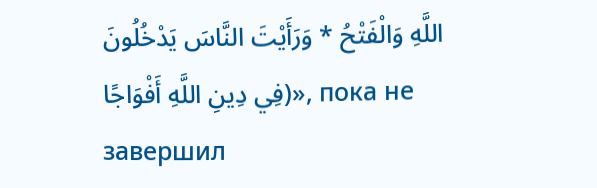اللَّهِ وَالْفَتْحُ * وَرَأَيْتَ النَّاسَ يَدْخُلُونَ فِي دِينِ اللَّهِ أَفْوَاجًا)», пока не завершил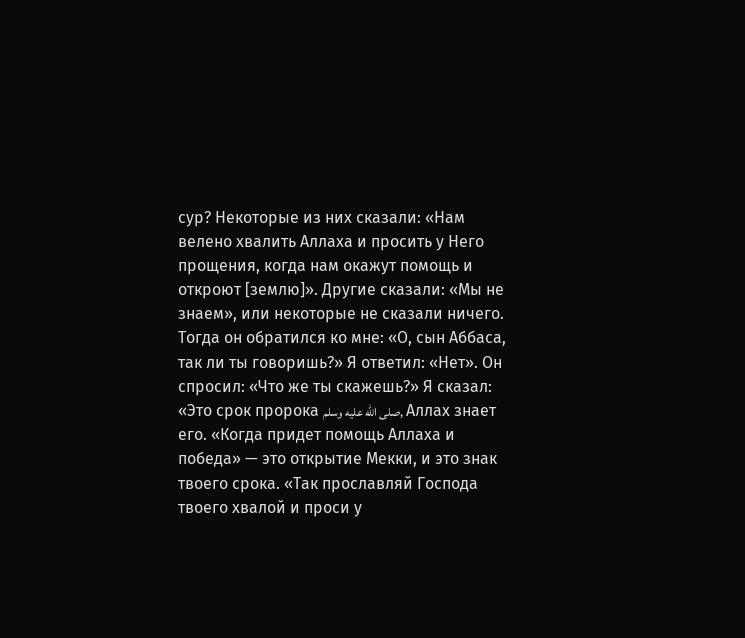сур? Некоторые из них сказали: «Нам велено хвалить Аллаха и просить у Него прощения, когда нам окажут помощь и откроют [землю]». Другие сказали: «Мы не знаем», или некоторые не сказали ничего. Тогда он обратился ко мне: «О, сын Аббаса, так ли ты говоришь?» Я ответил: «Нет». Он спросил: «Что же ты скажешь?» Я сказал: «Это срок пророка صلى الله عليه وسلم, Аллах знает его. «Когда придет помощь Аллаха и победа» — это открытие Мекки, и это знак твоего срока. «Так прославляй Господа твоего хвалой и проси у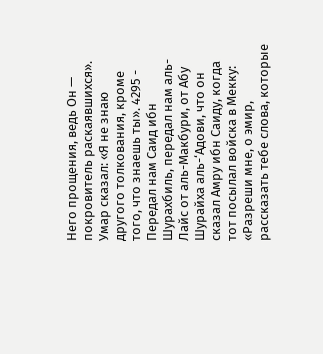Него прощения, ведь Он — покровитель раскаявшихся». Умар сказал: «Я не знаю другого толкования, кроме того, что знаешь ты». 4295 - Передал нам Саид ибн Шурахбиль, передал нам аль-Лайс от аль-Макбури, от Абу Шурайха аль-‘Адови, что он сказал Амру ибн Саиду, когда тот посылал войска в Мекку: «Разреши мне, о эмир, рассказать тебе слова, которые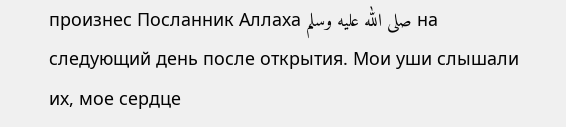произнес Посланник Аллаха صلى الله عليه وسلم на следующий день после открытия. Мои уши слышали их, мое сердце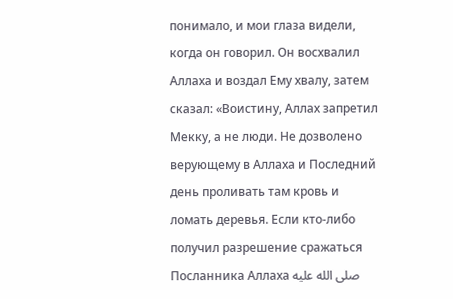понимало, и мои глаза видели, когда он говорил. Он восхвалил Аллаха и воздал Ему хвалу, затем сказал: «Воистину, Аллах запретил Мекку, а не люди. Не дозволено верующему в Аллаха и Последний день проливать там кровь и ломать деревья. Если кто-либо получил разрешение сражаться Посланника Аллаха صلى الله عليه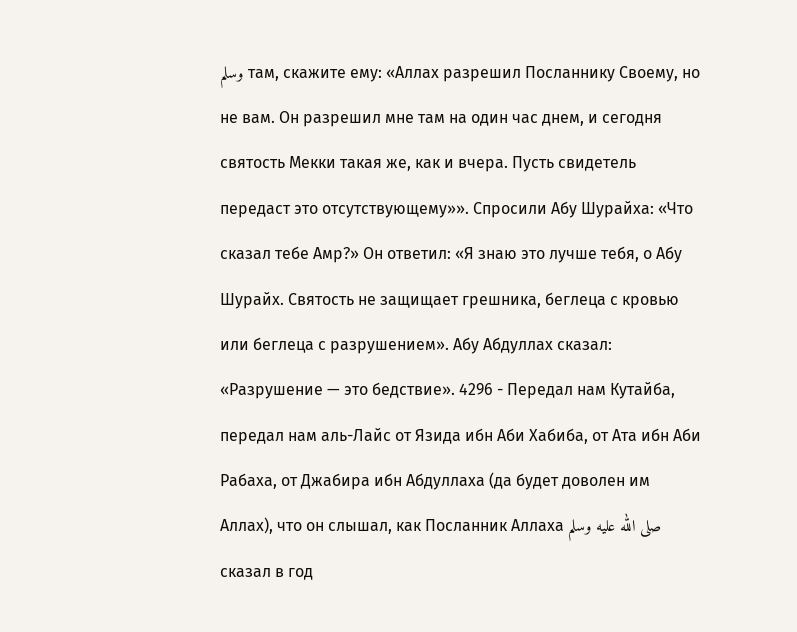وسلم там, скажите ему: «Аллах разрешил Посланнику Своему, но не вам. Он разрешил мне там на один час днем, и сегодня святость Мекки такая же, как и вчера. Пусть свидетель передаст это отсутствующему»». Спросили Абу Шурайха: «Что сказал тебе Амр?» Он ответил: «Я знаю это лучше тебя, о Абу Шурайх. Святость не защищает грешника, беглеца с кровью или беглеца с разрушением». Абу Абдуллах сказал: «Разрушение — это бедствие». 4296 - Передал нам Кутайба, передал нам аль-Лайс от Язида ибн Аби Хабиба, от Ата ибн Аби Рабаха, от Джабира ибн Абдуллаха (да будет доволен им Аллах), что он слышал, как Посланник Аллаха صلى الله عليه وسلم сказал в год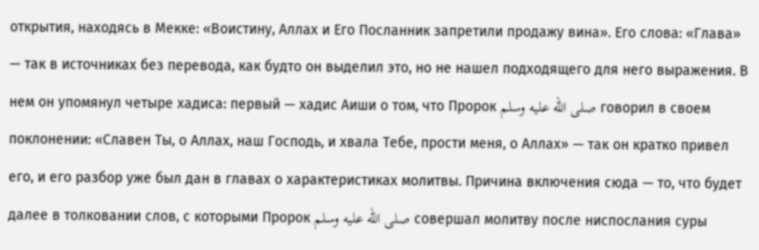открытия, находясь в Мекке: «Воистину, Аллах и Его Посланник запретили продажу вина». Его слова: «Глава» — так в источниках без перевода, как будто он выделил это, но не нашел подходящего для него выражения. В нем он упомянул четыре хадиса: первый — хадис Аиши о том, что Пророк صلى الله عليه وسلم говорил в своем поклонении: «Славен Ты, о Аллах, наш Господь, и хвала Тебе, прости меня, о Аллах» — так он кратко привел его, и его разбор уже был дан в главах о характеристиках молитвы. Причина включения сюда — то, что будет далее в толковании слов, с которыми Пророк صلى الله عليه وسلم совершал молитву после ниспослания суры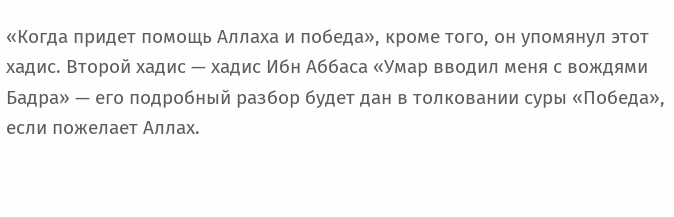«Когда придет помощь Аллаха и победа», кроме того, он упомянул этот хадис. Второй хадис — хадис Ибн Аббаса «Умар вводил меня с вождями Бадра» — его подробный разбор будет дан в толковании суры «Победа», если пожелает Аллах.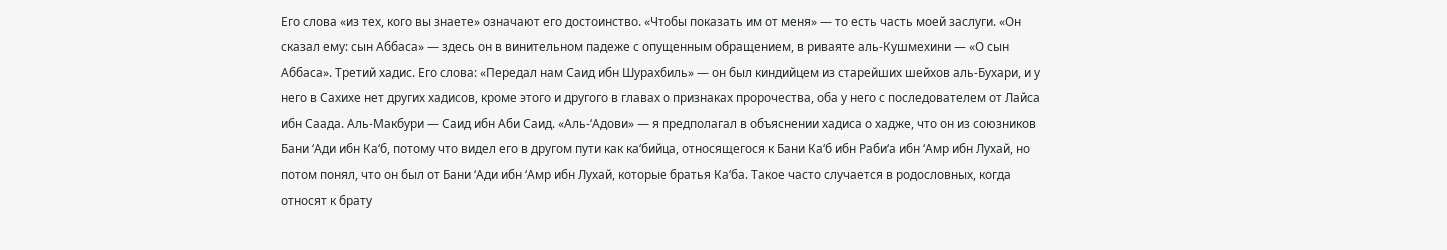Его слова «из тех, кого вы знаете» означают его достоинство. «Чтобы показать им от меня» — то есть часть моей заслуги. «Он сказал ему: сын Аббаса» — здесь он в винительном падеже с опущенным обращением, в риваяте аль-Кушмехини — «О сын Аббаса». Третий хадис. Его слова: «Передал нам Саид ибн Шурахбиль» — он был киндийцем из старейших шейхов аль-Бухари, и у него в Сахихе нет других хадисов, кроме этого и другого в главах о признаках пророчества, оба у него с последователем от Лайса ибн Саада. Аль-Макбури — Саид ибн Аби Саид. «Аль-‘Адови» — я предполагал в объяснении хадиса о хадже, что он из союзников Бани ‘Ади ибн Ка‘б, потому что видел его в другом пути как ка‘бийца, относящегося к Бани Ка‘б ибн Раби‘а ибн ‘Амр ибн Лухай, но потом понял, что он был от Бани ‘Ади ибн ‘Амр ибн Лухай, которые братья Ка‘ба. Такое часто случается в родословных, когда относят к брату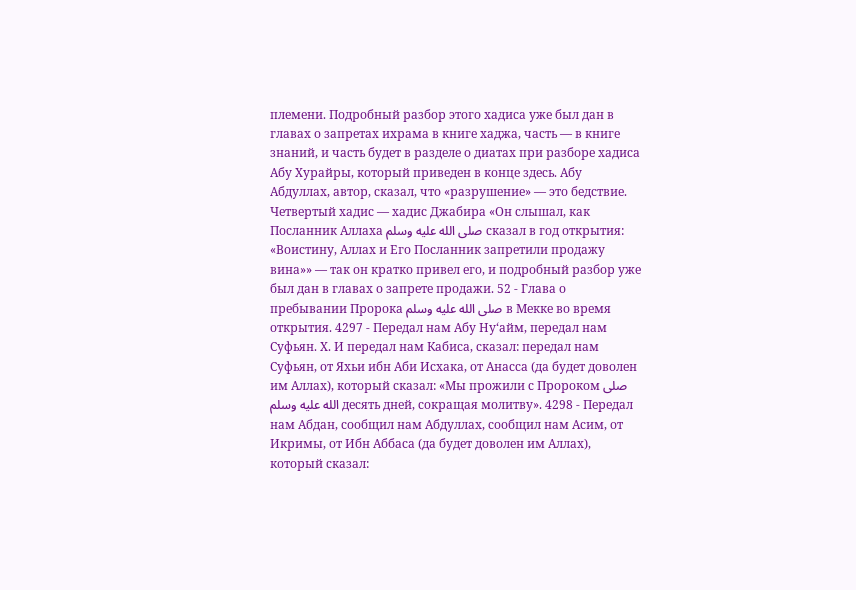племени. Подробный разбор этого хадиса уже был дан в главах о запретах ихрама в книге хаджа, часть — в книге знаний, и часть будет в разделе о диатах при разборе хадиса Абу Хурайры, который приведен в конце здесь. Абу Абдуллах, автор, сказал, что «разрушение» — это бедствие. Четвертый хадис — хадис Джабира «Он слышал, как Посланник Аллаха صلى الله عليه وسلم сказал в год открытия: «Воистину, Аллах и Его Посланник запретили продажу вина»» — так он кратко привел его, и подробный разбор уже был дан в главах о запрете продажи. 52 - Глава о пребывании Пророка صلى الله عليه وسلم в Мекке во время открытия. 4297 - Передал нам Абу Ну‘айм, передал нам Суфьян. Х. И передал нам Кабиса, сказал: передал нам Суфьян, от Яхьи ибн Аби Исхака, от Анасса (да будет доволен им Аллах), который сказал: «Мы прожили с Пророком صلى الله عليه وسلم десять дней, сокращая молитву». 4298 - Передал нам Абдан, сообщил нам Абдуллах, сообщил нам Асим, от Икримы, от Ибн Аббаса (да будет доволен им Аллах), который сказал: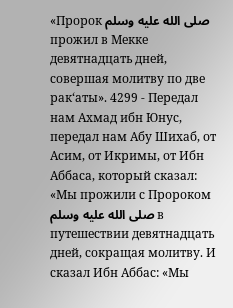«Пророк صلى الله عليه وسلم прожил в Мекке девятнадцать дней, совершая молитву по две рак‘аты». 4299 - Передал нам Ахмад ибн Юнус, передал нам Абу Шихаб, от Асим, от Икримы, от Ибн Аббаса, который сказал: «Мы прожили с Пророком صلى الله عليه وسلم в путешествии девятнадцать дней, сокращая молитву. И сказал Ибн Аббас: «Мы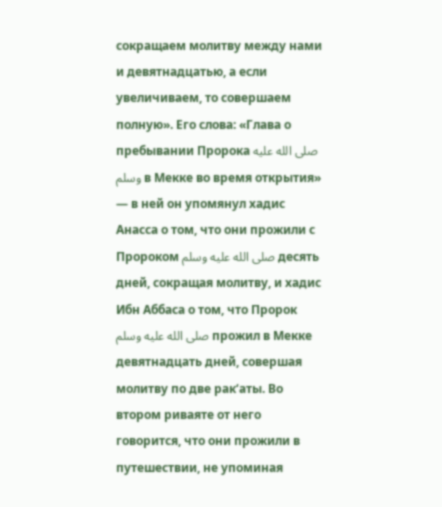сокращаем молитву между нами и девятнадцатью, а если увеличиваем, то совершаем полную». Его слова: «Глава о пребывании Пророка صلى الله عليه وسلم в Мекке во время открытия» — в ней он упомянул хадис Анасса о том, что они прожили с Пророком صلى الله عليه وسلم десять дней, сокращая молитву, и хадис Ибн Аббаса о том, что Пророк صلى الله عليه وسلم прожил в Мекке девятнадцать дней, совершая молитву по две рак‘аты. Во втором риваяте от него говорится, что они прожили в путешествии, не упоминая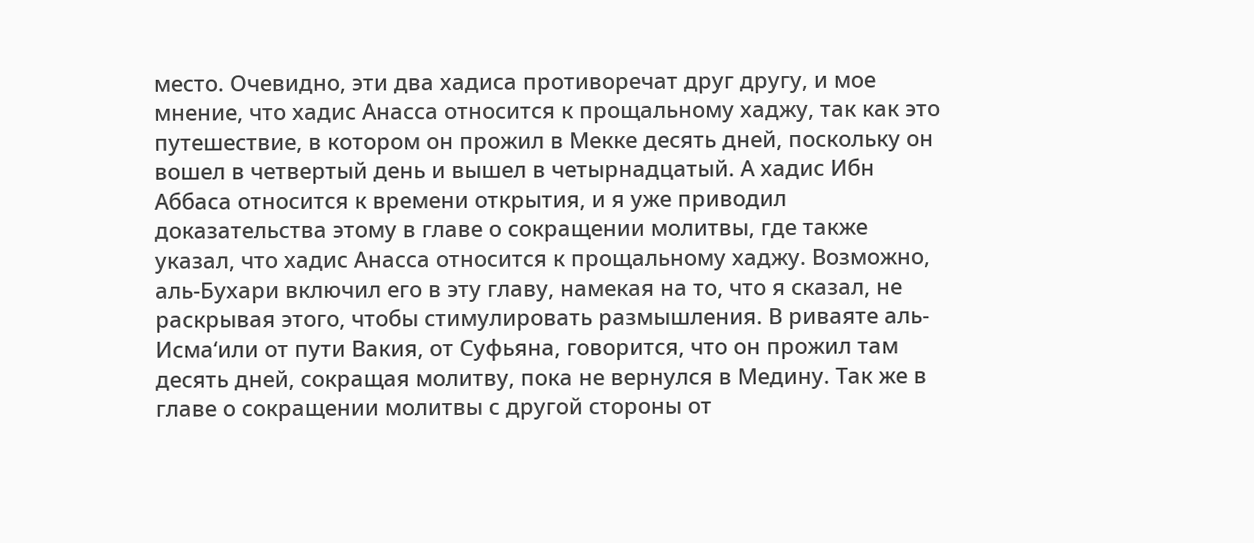место. Очевидно, эти два хадиса противоречат друг другу, и мое мнение, что хадис Анасса относится к прощальному хаджу, так как это путешествие, в котором он прожил в Мекке десять дней, поскольку он вошел в четвертый день и вышел в четырнадцатый. А хадис Ибн Аббаса относится к времени открытия, и я уже приводил доказательства этому в главе о сокращении молитвы, где также указал, что хадис Анасса относится к прощальному хаджу. Возможно, аль-Бухари включил его в эту главу, намекая на то, что я сказал, не раскрывая этого, чтобы стимулировать размышления. В риваяте аль-Исма‘или от пути Вакия, от Суфьяна, говорится, что он прожил там десять дней, сокращая молитву, пока не вернулся в Медину. Так же в главе о сокращении молитвы с другой стороны от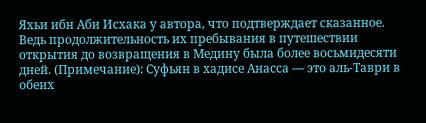Яхьи ибн Аби Исхака у автора, что подтверждает сказанное. Ведь продолжительность их пребывания в путешествии открытия до возвращения в Медину была более восьмидесяти дней. (Примечание): Суфьян в хадисе Анасса — это аль-Таври в обеих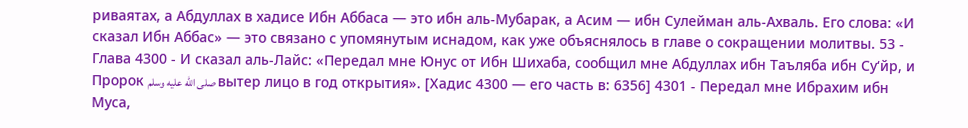риваятах, а Абдуллах в хадисе Ибн Аббаса — это ибн аль-Мубарак, а Асим — ибн Сулейман аль-Ахваль. Его слова: «И сказал Ибн Аббас» — это связано с упомянутым иснадом, как уже объяснялось в главе о сокращении молитвы. 53 - Глава 4300 - И сказал аль-Лайс: «Передал мне Юнус от Ибн Шихаба, сообщил мне Абдуллах ибн Таъляба ибн Су‘йр, и Пророк صلى الله عليه وسلم вытер лицо в год открытия». [Хадис 4300 — его часть в: 6356] 4301 - Передал мне Ибрахим ибн Муса,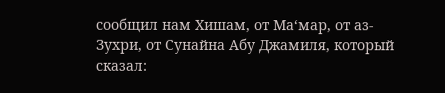сообщил нам Хишам, от Ма‘мар, от аз-Зухри, от Сунайна Абу Джамиля, который сказал: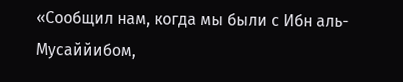«Сообщил нам, когда мы были с Ибн аль-Мусаййибом,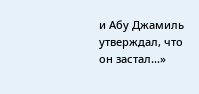и Абу Джамиль утверждал, что он застал...»